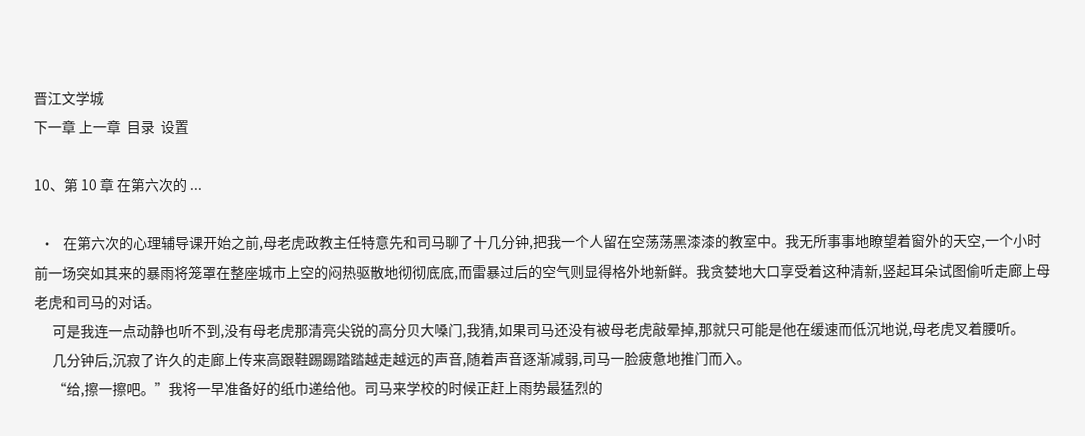晋江文学城
下一章 上一章  目录  设置

10、第 10 章 在第六次的 ...

  •   在第六次的心理辅导课开始之前,母老虎政教主任特意先和司马聊了十几分钟,把我一个人留在空荡荡黑漆漆的教室中。我无所事事地瞭望着窗外的天空,一个小时前一场突如其来的暴雨将笼罩在整座城市上空的闷热驱散地彻彻底底,而雷暴过后的空气则显得格外地新鲜。我贪婪地大口享受着这种清新,竖起耳朵试图偷听走廊上母老虎和司马的对话。
      可是我连一点动静也听不到,没有母老虎那清亮尖锐的高分贝大嗓门,我猜,如果司马还没有被母老虎敲晕掉,那就只可能是他在缓速而低沉地说,母老虎叉着腰听。
      几分钟后,沉寂了许久的走廊上传来高跟鞋踢踢踏踏越走越远的声音,随着声音逐渐减弱,司马一脸疲惫地推门而入。
      “给,擦一擦吧。”我将一早准备好的纸巾递给他。司马来学校的时候正赶上雨势最猛烈的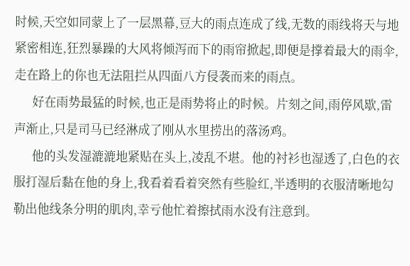时候,天空如同蒙上了一层黑幕,豆大的雨点连成了线,无数的雨线将天与地紧密相连,狂烈暴躁的大风将倾泻而下的雨帘掀起,即便是撑着最大的雨伞,走在路上的你也无法阻拦从四面八方侵袭而来的雨点。
      好在雨势最猛的时候,也正是雨势将止的时候。片刻之间,雨停风歇,雷声渐止,只是司马已经淋成了刚从水里捞出的落汤鸡。
      他的头发湿漉漉地紧贴在头上,凌乱不堪。他的衬衫也湿透了,白色的衣服打湿后黏在他的身上,我看着看着突然有些脸红,半透明的衣服清晰地勾勒出他线条分明的肌肉,幸亏他忙着擦拭雨水没有注意到。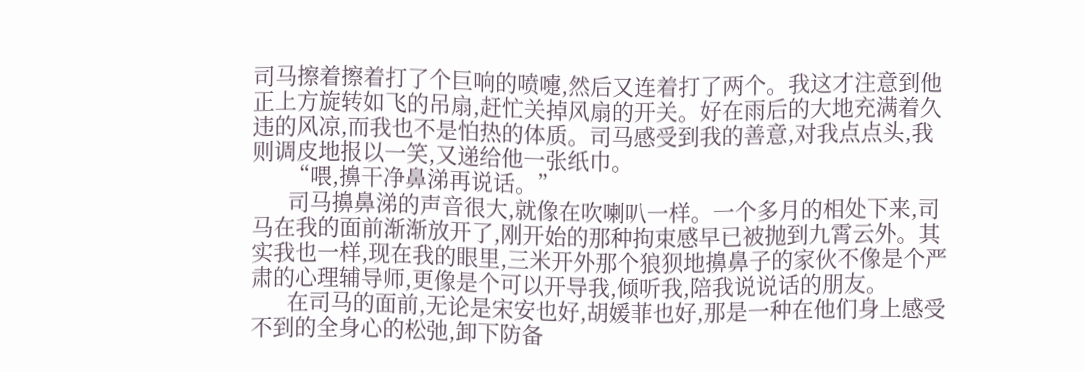司马擦着擦着打了个巨响的喷嚏,然后又连着打了两个。我这才注意到他正上方旋转如飞的吊扇,赶忙关掉风扇的开关。好在雨后的大地充满着久违的风凉,而我也不是怕热的体质。司马感受到我的善意,对我点点头,我则调皮地报以一笑,又递给他一张纸巾。
      “喂,擤干净鼻涕再说话。”
      司马擤鼻涕的声音很大,就像在吹喇叭一样。一个多月的相处下来,司马在我的面前渐渐放开了,刚开始的那种拘束感早已被抛到九霄云外。其实我也一样,现在我的眼里,三米开外那个狼狈地擤鼻子的家伙不像是个严肃的心理辅导师,更像是个可以开导我,倾听我,陪我说说话的朋友。
      在司马的面前,无论是宋安也好,胡媛菲也好,那是一种在他们身上感受不到的全身心的松弛,卸下防备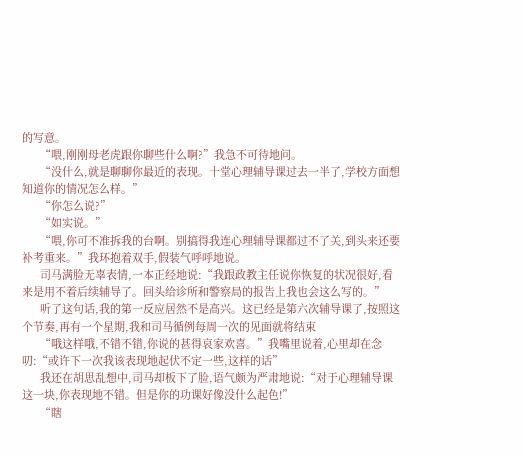的写意。
      “喂,刚刚母老虎跟你聊些什么啊?”我急不可待地问。
      “没什么,就是聊聊你最近的表现。十堂心理辅导课过去一半了,学校方面想知道你的情况怎么样。”
      “你怎么说?”
      “如实说。”
      “喂,你可不准拆我的台啊。别搞得我连心理辅导课都过不了关,到头来还要补考重来。”我环抱着双手,假装气呼呼地说。
      司马满脸无辜表情,一本正经地说:“我跟政教主任说你恢复的状况很好,看来是用不着后续辅导了。回头给诊所和警察局的报告上我也会这么写的。”
      听了这句话,我的第一反应居然不是高兴。这已经是第六次辅导课了,按照这个节奏,再有一个星期,我和司马循例每周一次的见面就将结束
      “哦这样哦,不错不错,你说的甚得哀家欢喜。”我嘴里说着,心里却在念叨:“或许下一次我该表现地起伏不定一些,这样的话”
      我还在胡思乱想中,司马却板下了脸,语气颇为严肃地说:“对于心理辅导课这一块,你表现地不错。但是你的功课好像没什么起色!”
      “瞎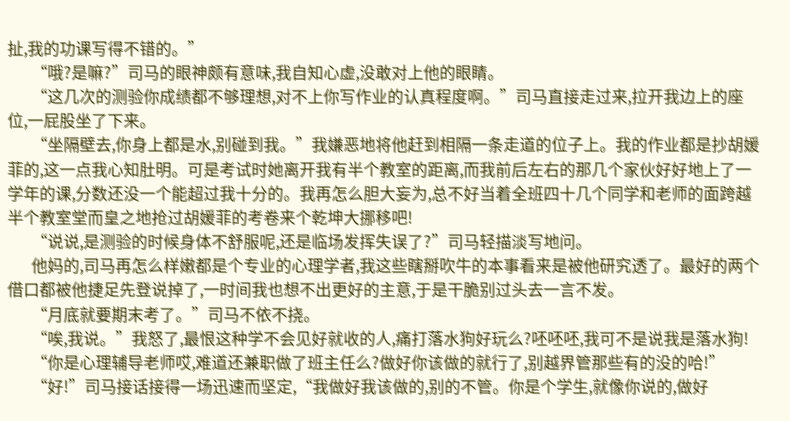扯,我的功课写得不错的。”
      “哦?是嘛?”司马的眼神颇有意味,我自知心虚,没敢对上他的眼睛。
      “这几次的测验你成绩都不够理想,对不上你写作业的认真程度啊。”司马直接走过来,拉开我边上的座位,一屁股坐了下来。
      “坐隔壁去,你身上都是水,别碰到我。”我嫌恶地将他赶到相隔一条走道的位子上。我的作业都是抄胡媛菲的,这一点我心知肚明。可是考试时她离开我有半个教室的距离,而我前后左右的那几个家伙好好地上了一学年的课,分数还没一个能超过我十分的。我再怎么胆大妄为,总不好当着全班四十几个同学和老师的面跨越半个教室堂而皇之地抢过胡媛菲的考卷来个乾坤大挪移吧!
      “说说,是测验的时候身体不舒服呢,还是临场发挥失误了?”司马轻描淡写地问。
      他妈的,司马再怎么样嫩都是个专业的心理学者,我这些瞎掰吹牛的本事看来是被他研究透了。最好的两个借口都被他捷足先登说掉了,一时间我也想不出更好的主意,于是干脆别过头去一言不发。
      “月底就要期末考了。”司马不依不挠。
      “唉,我说。”我怒了,最恨这种学不会见好就收的人,痛打落水狗好玩么?呸呸呸,我可不是说我是落水狗!
      “你是心理辅导老师哎,难道还兼职做了班主任么?做好你该做的就行了,别越界管那些有的没的哈!”
      “好!”司马接话接得一场迅速而坚定,“我做好我该做的,别的不管。你是个学生,就像你说的,做好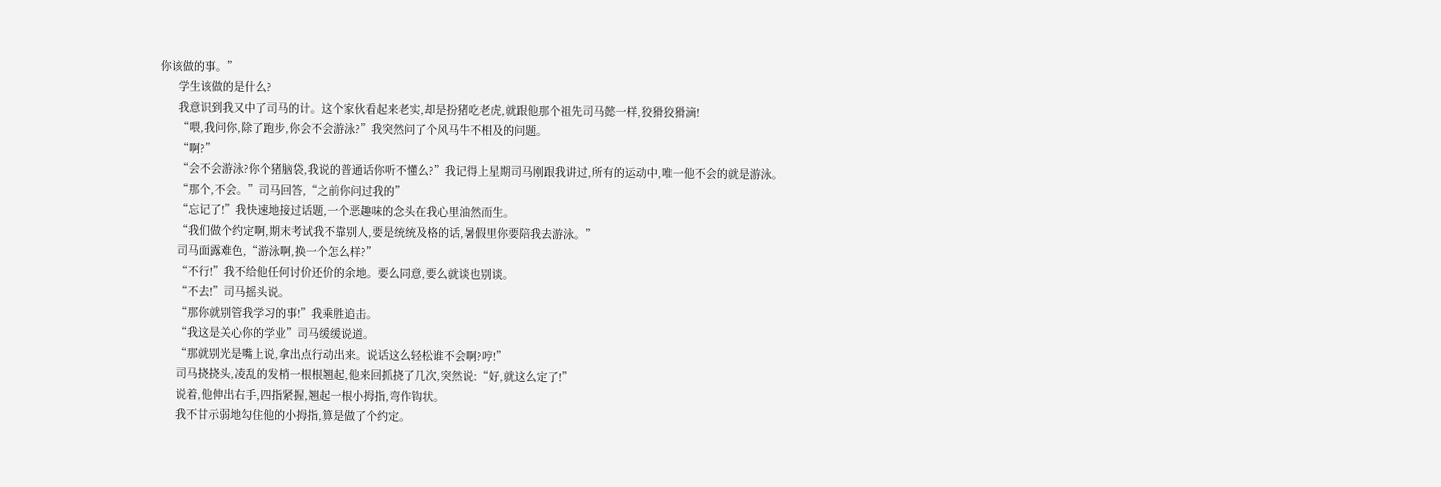你该做的事。”
      学生该做的是什么?
      我意识到我又中了司马的计。这个家伙看起来老实,却是扮猪吃老虎,就跟他那个祖先司马懿一样,狡猾狡猾滴!
      “喂,我问你,除了跑步,你会不会游泳?”我突然问了个风马牛不相及的问题。
      “啊?”
      “会不会游泳?你个猪脑袋,我说的普通话你听不懂么?”我记得上星期司马刚跟我讲过,所有的运动中,唯一他不会的就是游泳。
      “那个,不会。”司马回答,“之前你问过我的”
      “忘记了!”我快速地接过话题,一个恶趣味的念头在我心里油然而生。
      “我们做个约定啊,期末考试我不靠别人,要是统统及格的话,暑假里你要陪我去游泳。”
      司马面露难色,“游泳啊,换一个怎么样?”
      “不行!”我不给他任何讨价还价的余地。要么同意,要么就谈也别谈。
      “不去!”司马摇头说。
      “那你就别管我学习的事!”我乘胜追击。
      “我这是关心你的学业”司马缓缓说道。
      “那就别光是嘴上说,拿出点行动出来。说话这么轻松谁不会啊?哼!”
      司马挠挠头,凌乱的发梢一根根翘起,他来回抓挠了几次,突然说:“好,就这么定了!”
      说着,他伸出右手,四指紧握,翘起一根小拇指,弯作钩状。
      我不甘示弱地勾住他的小拇指,算是做了个约定。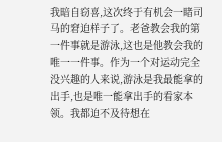我暗自窃喜,这次终于有机会一睹司马的窘迫样子了。老爸教会我的第一件事就是游泳,这也是他教会我的唯一一件事。作为一个对运动完全没兴趣的人来说,游泳是我最能拿的出手,也是唯一能拿出手的看家本领。我都迫不及待想在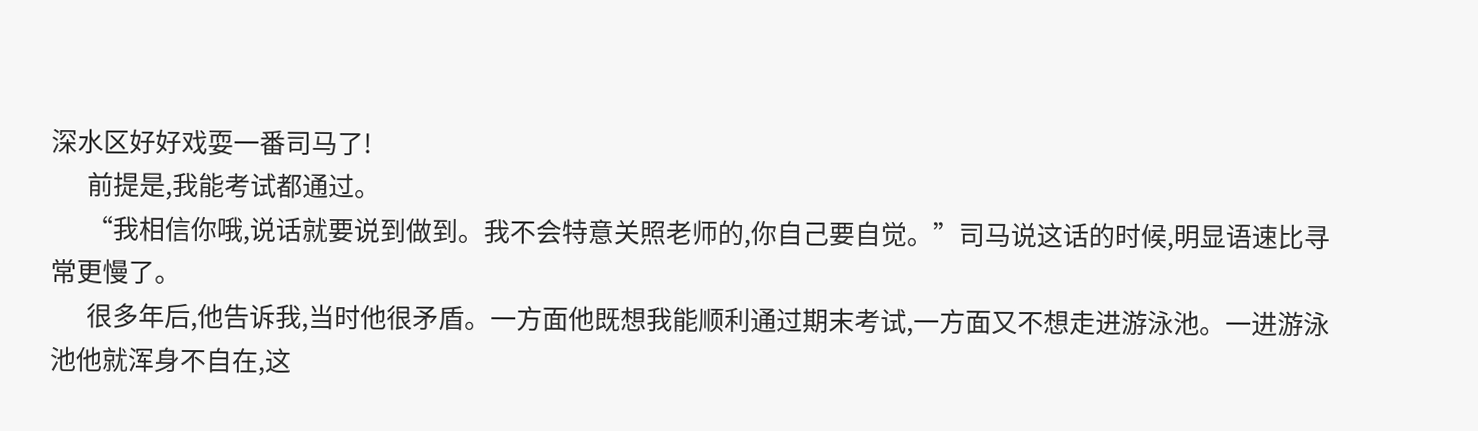深水区好好戏耍一番司马了!
      前提是,我能考试都通过。
      “我相信你哦,说话就要说到做到。我不会特意关照老师的,你自己要自觉。”司马说这话的时候,明显语速比寻常更慢了。
      很多年后,他告诉我,当时他很矛盾。一方面他既想我能顺利通过期末考试,一方面又不想走进游泳池。一进游泳池他就浑身不自在,这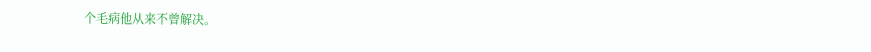个毛病他从来不曾解决。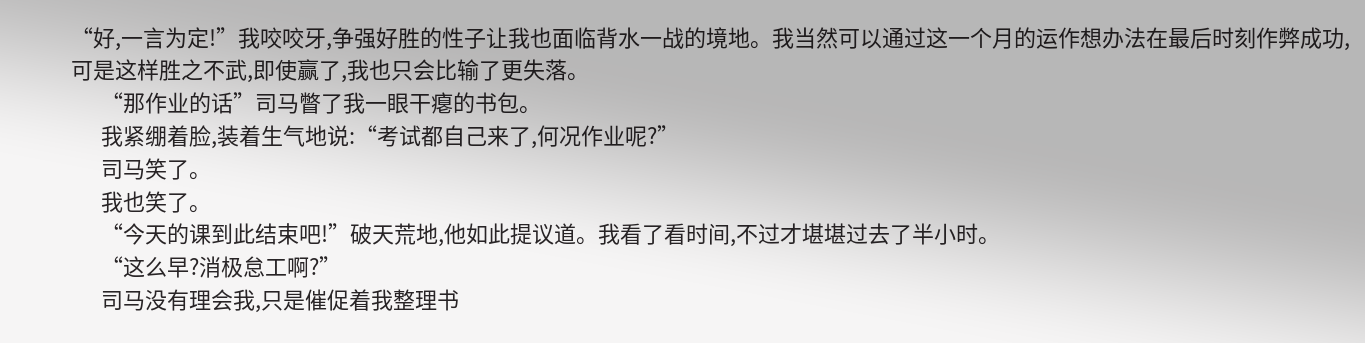“好,一言为定!”我咬咬牙,争强好胜的性子让我也面临背水一战的境地。我当然可以通过这一个月的运作想办法在最后时刻作弊成功,可是这样胜之不武,即使赢了,我也只会比输了更失落。
      “那作业的话”司马瞥了我一眼干瘪的书包。
      我紧绷着脸,装着生气地说:“考试都自己来了,何况作业呢?”
      司马笑了。
      我也笑了。
      “今天的课到此结束吧!”破天荒地,他如此提议道。我看了看时间,不过才堪堪过去了半小时。
      “这么早?消极怠工啊?”
      司马没有理会我,只是催促着我整理书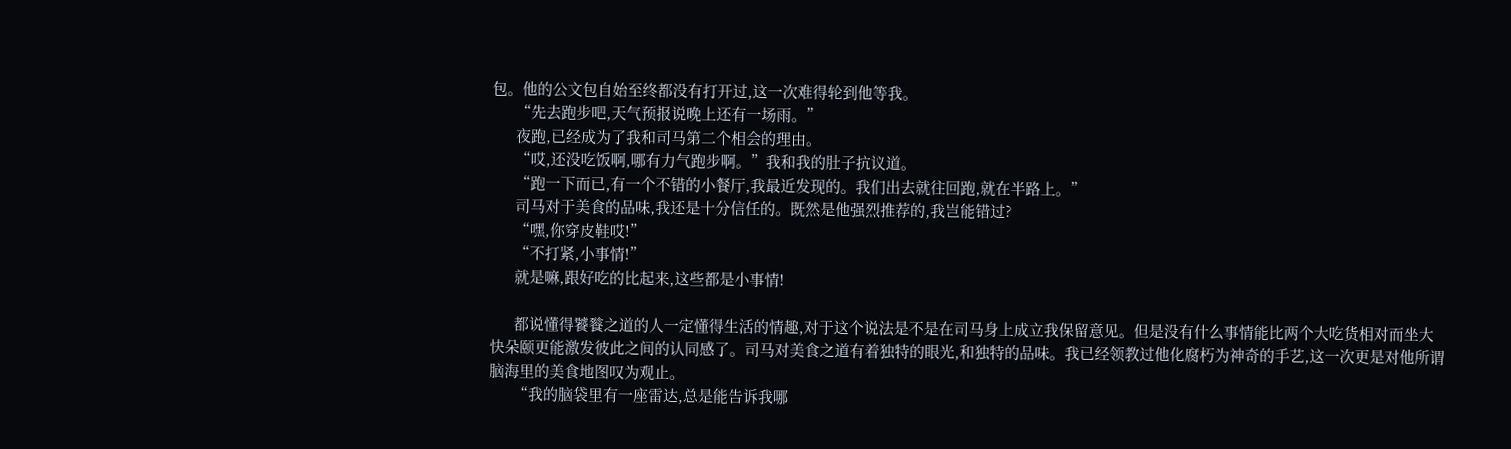包。他的公文包自始至终都没有打开过,这一次难得轮到他等我。
      “先去跑步吧,天气预报说晚上还有一场雨。”
      夜跑,已经成为了我和司马第二个相会的理由。
      “哎,还没吃饭啊,哪有力气跑步啊。”我和我的肚子抗议道。
      “跑一下而已,有一个不错的小餐厅,我最近发现的。我们出去就往回跑,就在半路上。”
      司马对于美食的品味,我还是十分信任的。既然是他强烈推荐的,我岂能错过?
      “嘿,你穿皮鞋哎!”
      “不打紧,小事情!”
      就是嘛,跟好吃的比起来,这些都是小事情!

      都说懂得饕餮之道的人一定懂得生活的情趣,对于这个说法是不是在司马身上成立我保留意见。但是没有什么事情能比两个大吃货相对而坐大快朵颐更能激发彼此之间的认同感了。司马对美食之道有着独特的眼光,和独特的品味。我已经领教过他化腐朽为神奇的手艺,这一次更是对他所谓脑海里的美食地图叹为观止。
      “我的脑袋里有一座雷达,总是能告诉我哪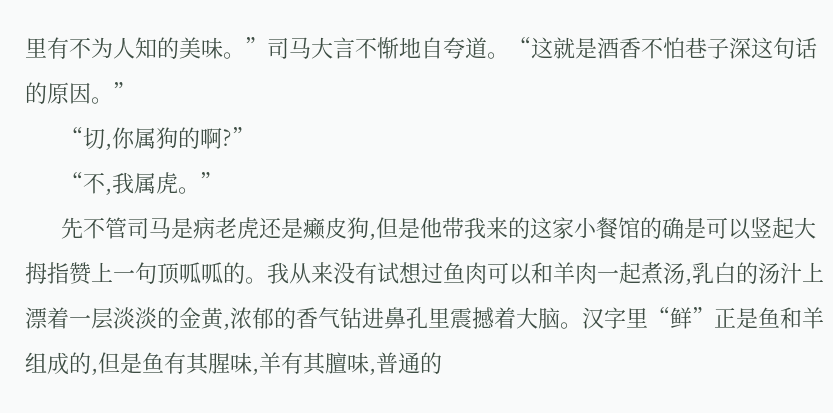里有不为人知的美味。”司马大言不惭地自夸道。“这就是酒香不怕巷子深这句话的原因。”
      “切,你属狗的啊?”
      “不,我属虎。”
      先不管司马是病老虎还是癞皮狗,但是他带我来的这家小餐馆的确是可以竖起大拇指赞上一句顶呱呱的。我从来没有试想过鱼肉可以和羊肉一起煮汤,乳白的汤汁上漂着一层淡淡的金黄,浓郁的香气钻进鼻孔里震撼着大脑。汉字里“鲜”正是鱼和羊组成的,但是鱼有其腥味,羊有其膻味,普通的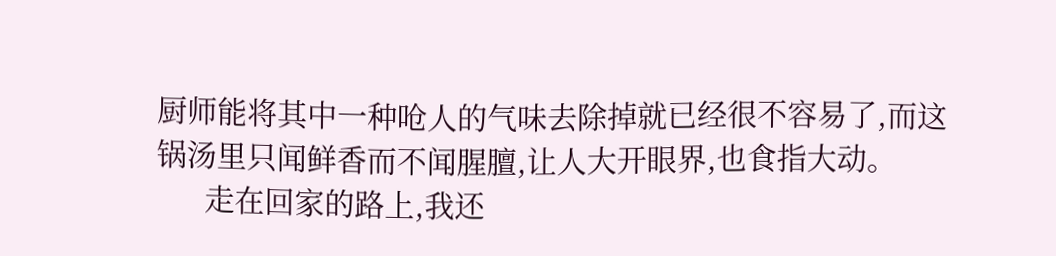厨师能将其中一种呛人的气味去除掉就已经很不容易了,而这锅汤里只闻鲜香而不闻腥膻,让人大开眼界,也食指大动。
      走在回家的路上,我还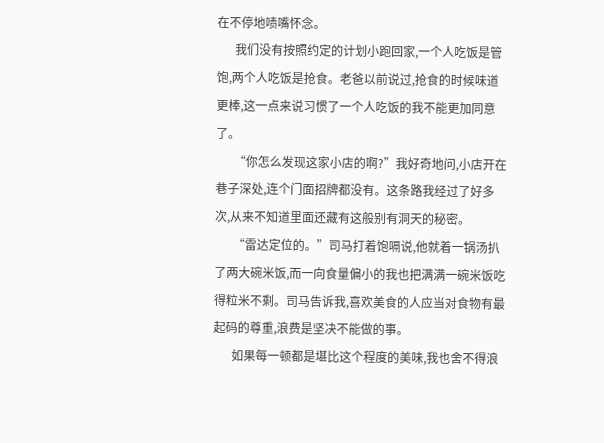在不停地啧嘴怀念。
      我们没有按照约定的计划小跑回家,一个人吃饭是管饱,两个人吃饭是抢食。老爸以前说过,抢食的时候味道更棒,这一点来说习惯了一个人吃饭的我不能更加同意了。
      “你怎么发现这家小店的啊?”我好奇地问,小店开在巷子深处,连个门面招牌都没有。这条路我经过了好多次,从来不知道里面还藏有这般别有洞天的秘密。
      “雷达定位的。”司马打着饱嗝说,他就着一锅汤扒了两大碗米饭,而一向食量偏小的我也把满满一碗米饭吃得粒米不剩。司马告诉我,喜欢美食的人应当对食物有最起码的尊重,浪费是坚决不能做的事。
      如果每一顿都是堪比这个程度的美味,我也舍不得浪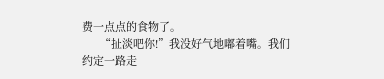费一点点的食物了。
      “扯淡吧你!”我没好气地嘟着嘴。我们约定一路走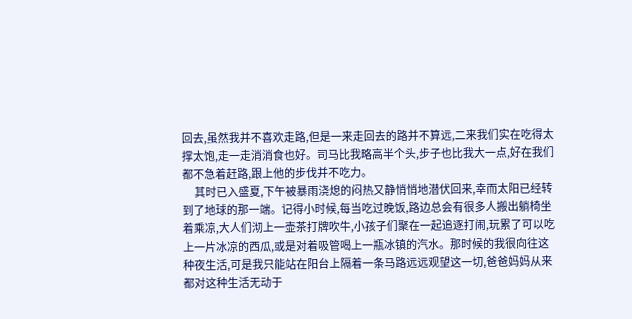回去,虽然我并不喜欢走路,但是一来走回去的路并不算远,二来我们实在吃得太撑太饱,走一走消消食也好。司马比我略高半个头,步子也比我大一点,好在我们都不急着赶路,跟上他的步伐并不吃力。
      其时已入盛夏,下午被暴雨浇熄的闷热又静悄悄地潜伏回来,幸而太阳已经转到了地球的那一端。记得小时候,每当吃过晚饭,路边总会有很多人搬出躺椅坐着乘凉,大人们沏上一壶茶打牌吹牛,小孩子们聚在一起追逐打闹,玩累了可以吃上一片冰凉的西瓜,或是对着吸管喝上一瓶冰镇的汽水。那时候的我很向往这种夜生活,可是我只能站在阳台上隔着一条马路远远观望这一切,爸爸妈妈从来都对这种生活无动于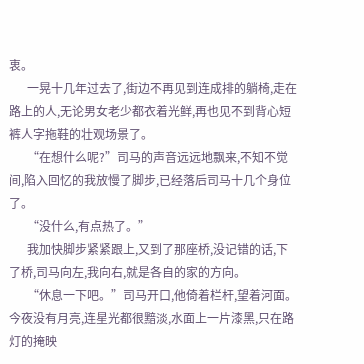衷。
      一晃十几年过去了,街边不再见到连成排的躺椅,走在路上的人,无论男女老少都衣着光鲜,再也见不到背心短裤人字拖鞋的壮观场景了。
      “在想什么呢?”司马的声音远远地飘来,不知不觉间,陷入回忆的我放慢了脚步,已经落后司马十几个身位了。
      “没什么,有点热了。”
      我加快脚步紧紧跟上,又到了那座桥,没记错的话,下了桥,司马向左,我向右,就是各自的家的方向。
      “休息一下吧。”司马开口,他倚着栏杆,望着河面。今夜没有月亮,连星光都很黯淡,水面上一片漆黑,只在路灯的掩映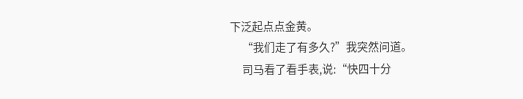下泛起点点金黄。
      “我们走了有多久?”我突然问道。
      司马看了看手表,说:“快四十分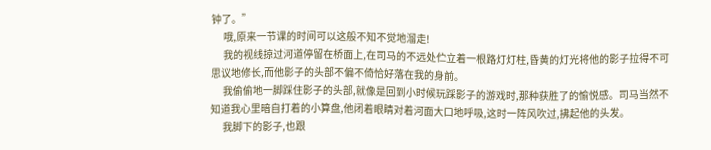钟了。”
      哦,原来一节课的时间可以这般不知不觉地溜走!
      我的视线掠过河道停留在桥面上,在司马的不远处伫立着一根路灯灯柱,昏黄的灯光将他的影子拉得不可思议地修长,而他影子的头部不偏不倚恰好落在我的身前。
      我偷偷地一脚踩住影子的头部,就像是回到小时候玩踩影子的游戏时,那种获胜了的愉悦感。司马当然不知道我心里暗自打着的小算盘,他闭着眼睛对着河面大口地呼吸,这时一阵风吹过,拂起他的头发。
      我脚下的影子,也跟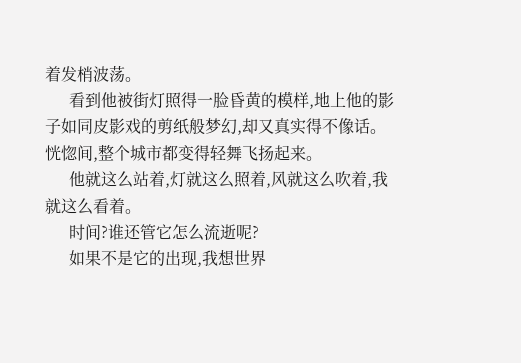着发梢波荡。
      看到他被街灯照得一脸昏黄的模样,地上他的影子如同皮影戏的剪纸般梦幻,却又真实得不像话。恍惚间,整个城市都变得轻舞飞扬起来。
      他就这么站着,灯就这么照着,风就这么吹着,我就这么看着。
      时间?谁还管它怎么流逝呢?
      如果不是它的出现,我想世界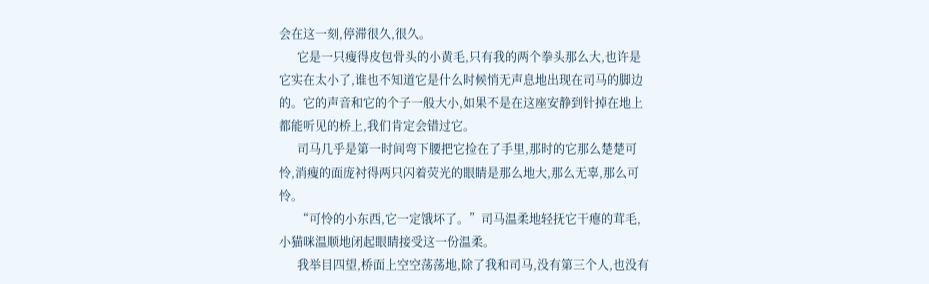会在这一刻,停滞很久,很久。
      它是一只瘦得皮包骨头的小黄毛,只有我的两个拳头那么大,也许是它实在太小了,谁也不知道它是什么时候悄无声息地出现在司马的脚边的。它的声音和它的个子一般大小,如果不是在这座安静到针掉在地上都能听见的桥上,我们肯定会错过它。
      司马几乎是第一时间弯下腰把它捡在了手里,那时的它那么楚楚可怜,消瘦的面庞衬得两只闪着荧光的眼睛是那么地大,那么无辜,那么可怜。
      “可怜的小东西,它一定饿坏了。”司马温柔地轻抚它干瘪的茸毛,小猫咪温顺地闭起眼睛接受这一份温柔。
      我举目四望,桥面上空空荡荡地,除了我和司马,没有第三个人,也没有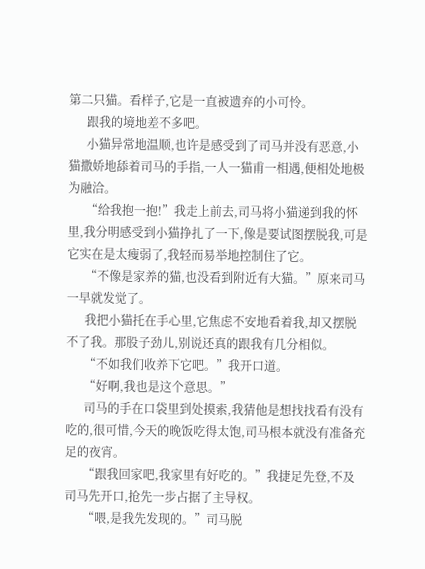第二只猫。看样子,它是一直被遗弃的小可怜。
      跟我的境地差不多吧。
      小猫异常地温顺,也许是感受到了司马并没有恶意,小猫撒娇地舔着司马的手指,一人一猫甫一相遇,便相处地极为融洽。
      “给我抱一抱!”我走上前去,司马将小猫递到我的怀里,我分明感受到小猫挣扎了一下,像是要试图摆脱我,可是它实在是太瘦弱了,我轻而易举地控制住了它。
      “不像是家养的猫,也没看到附近有大猫。”原来司马一早就发觉了。
      我把小猫托在手心里,它焦虑不安地看着我,却又摆脱不了我。那股子劲儿,别说还真的跟我有几分相似。
      “不如我们收养下它吧。”我开口道。
      “好啊,我也是这个意思。”
      司马的手在口袋里到处摸索,我猜他是想找找看有没有吃的,很可惜,今天的晚饭吃得太饱,司马根本就没有准备充足的夜宵。
      “跟我回家吧,我家里有好吃的。”我捷足先登,不及司马先开口,抢先一步占据了主导权。
      “喂,是我先发现的。”司马脱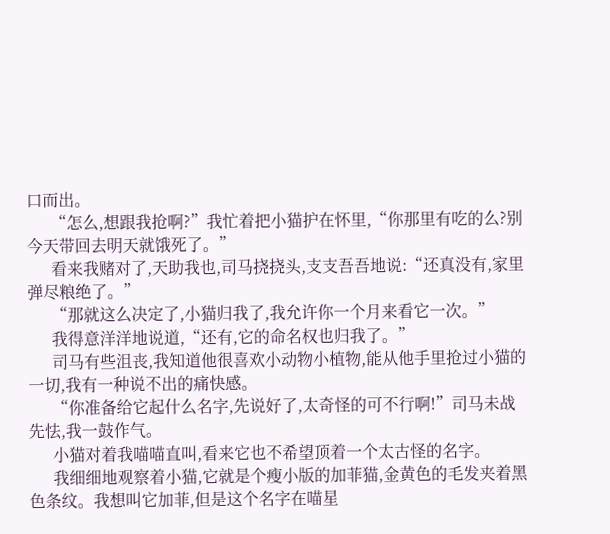口而出。
      “怎么,想跟我抢啊?”我忙着把小猫护在怀里,“你那里有吃的么?别今天带回去明天就饿死了。”
      看来我赌对了,天助我也,司马挠挠头,支支吾吾地说:“还真没有,家里弹尽粮绝了。”
      “那就这么决定了,小猫归我了,我允许你一个月来看它一次。”
      我得意洋洋地说道,“还有,它的命名权也归我了。”
      司马有些沮丧,我知道他很喜欢小动物小植物,能从他手里抢过小猫的一切,我有一种说不出的痛快感。
      “你准备给它起什么名字,先说好了,太奇怪的可不行啊!”司马未战先怯,我一鼓作气。
      小猫对着我喵喵直叫,看来它也不希望顶着一个太古怪的名字。
      我细细地观察着小猫,它就是个瘦小版的加菲猫,金黄色的毛发夹着黑色条纹。我想叫它加菲,但是这个名字在喵星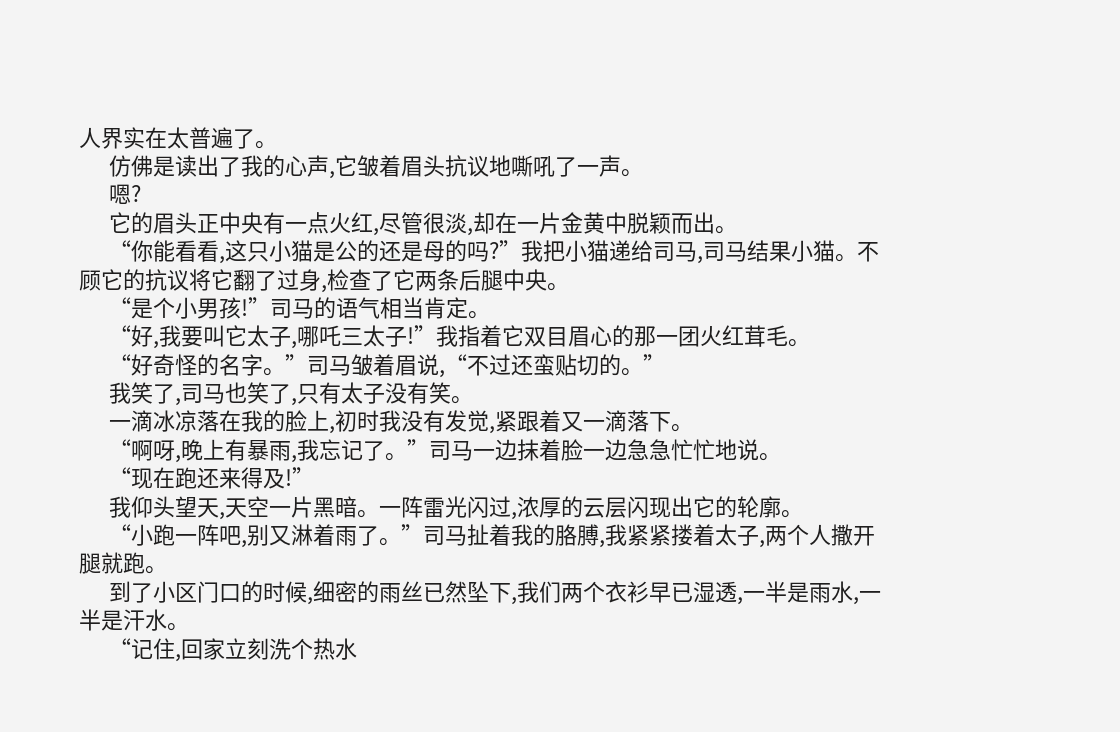人界实在太普遍了。
      仿佛是读出了我的心声,它皱着眉头抗议地嘶吼了一声。
      嗯?
      它的眉头正中央有一点火红,尽管很淡,却在一片金黄中脱颖而出。
      “你能看看,这只小猫是公的还是母的吗?”我把小猫递给司马,司马结果小猫。不顾它的抗议将它翻了过身,检查了它两条后腿中央。
      “是个小男孩!”司马的语气相当肯定。
      “好,我要叫它太子,哪吒三太子!”我指着它双目眉心的那一团火红茸毛。
      “好奇怪的名字。”司马皱着眉说,“不过还蛮贴切的。”
      我笑了,司马也笑了,只有太子没有笑。
      一滴冰凉落在我的脸上,初时我没有发觉,紧跟着又一滴落下。
      “啊呀,晚上有暴雨,我忘记了。”司马一边抹着脸一边急急忙忙地说。
      “现在跑还来得及!”
      我仰头望天,天空一片黑暗。一阵雷光闪过,浓厚的云层闪现出它的轮廓。
      “小跑一阵吧,别又淋着雨了。”司马扯着我的胳膊,我紧紧搂着太子,两个人撒开腿就跑。
      到了小区门口的时候,细密的雨丝已然坠下,我们两个衣衫早已湿透,一半是雨水,一半是汗水。
      “记住,回家立刻洗个热水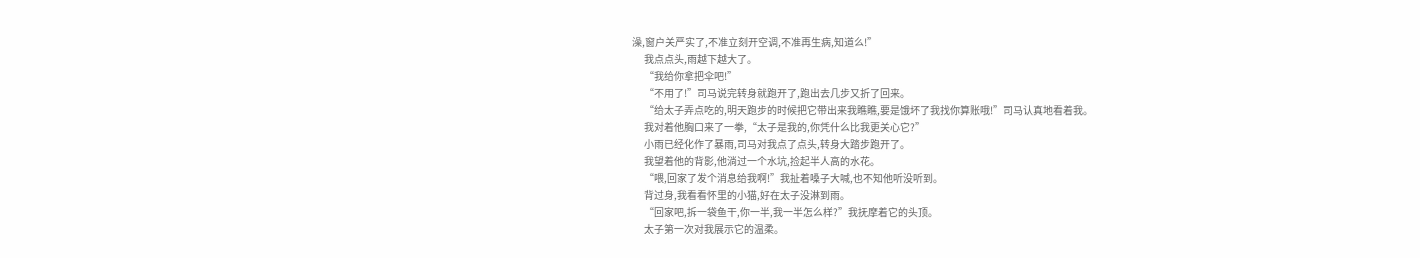澡,窗户关严实了,不准立刻开空调,不准再生病,知道么!”
      我点点头,雨越下越大了。
      “我给你拿把伞吧!”
      “不用了!”司马说完转身就跑开了,跑出去几步又折了回来。
      “给太子弄点吃的,明天跑步的时候把它带出来我瞧瞧,要是饿坏了我找你算账哦!”司马认真地看着我。
      我对着他胸口来了一拳,“太子是我的,你凭什么比我更关心它?”
      小雨已经化作了暴雨,司马对我点了点头,转身大踏步跑开了。
      我望着他的背影,他淌过一个水坑,捡起半人高的水花。
      “喂,回家了发个消息给我啊!”我扯着嗓子大喊,也不知他听没听到。
      背过身,我看看怀里的小猫,好在太子没淋到雨。
      “回家吧,拆一袋鱼干,你一半,我一半怎么样?”我抚摩着它的头顶。
      太子第一次对我展示它的温柔。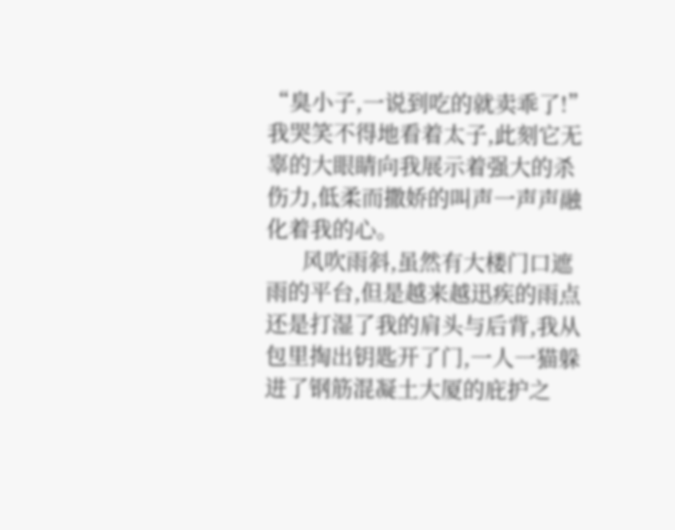“臭小子,一说到吃的就卖乖了!”我哭笑不得地看着太子,此刻它无辜的大眼睛向我展示着强大的杀伤力,低柔而撒娇的叫声一声声融化着我的心。
      风吹雨斜,虽然有大楼门口遮雨的平台,但是越来越迅疾的雨点还是打湿了我的肩头与后背,我从包里掏出钥匙开了门,一人一猫躲进了钢筋混凝土大厦的庇护之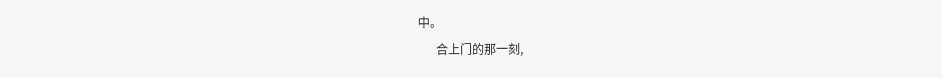中。
      合上门的那一刻,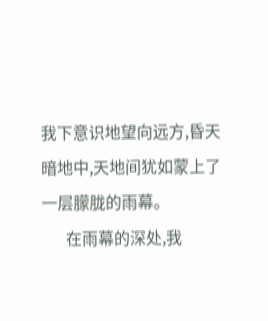我下意识地望向远方,昏天暗地中,天地间犹如蒙上了一层朦胧的雨幕。
      在雨幕的深处,我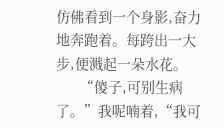仿佛看到一个身影,奋力地奔跑着。每跨出一大步,便溅起一朵水花。
      “傻子,可别生病了。”我呢喃着,“我可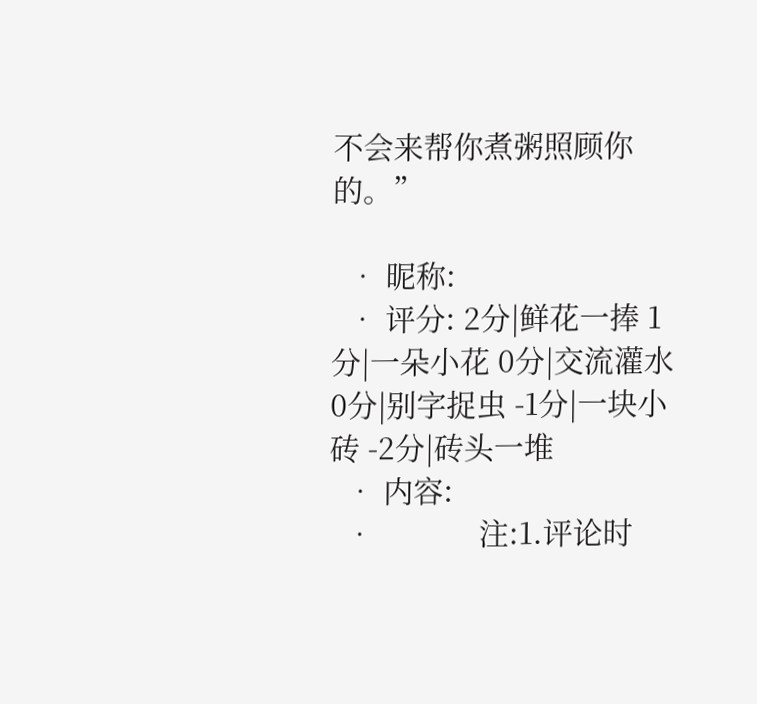不会来帮你煮粥照顾你的。”

  • 昵称:
  • 评分: 2分|鲜花一捧 1分|一朵小花 0分|交流灌水 0分|别字捉虫 -1分|一块小砖 -2分|砖头一堆
  • 内容:
  •             注:1.评论时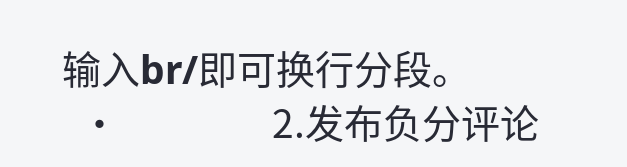输入br/即可换行分段。
  •                 2.发布负分评论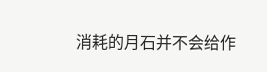消耗的月石并不会给作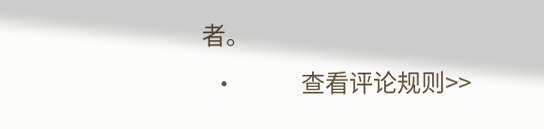者。
  •             查看评论规则>>